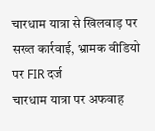चारधाम यात्रा से खिलवाड़ पर सख्त कार्रवाई, भ्रामक वीडियो पर FIR दर्ज
चारधाम यात्रा पर अफवाह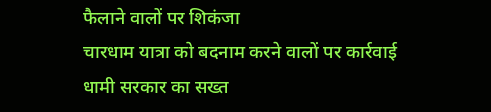फैलाने वालों पर शिकंजा
चारधाम यात्रा को बदनाम करने वालों पर कार्रवाई
धामी सरकार का सख्त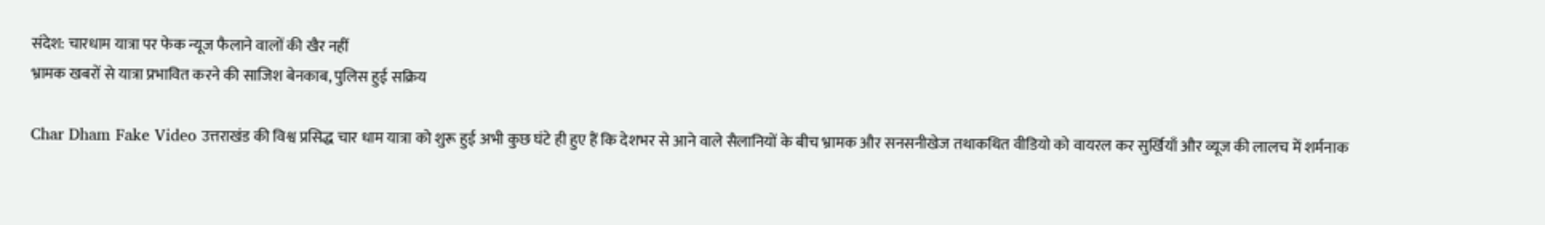संदेश: चारधाम यात्रा पर फेक न्यूज फैलाने वालों की खैर नहीं
भ्रामक खबरों से यात्रा प्रभावित करने की साजिश बेनकाब, पुलिस हुई सक्रिय

Char Dham Fake Video उत्तराखंड की विश्व प्रसिद्ध चार धाम यात्रा को शुरू हुई अभी कुछ घंटे ही हुए हैं कि देशभर से आने वाले सैलानियों के बीच भ्रामक और सनसनीखेज तथाकथित वीडियो को वायरल कर सुर्खियाँ और व्यूज की लालच में शर्मनाक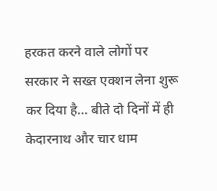हरकत करने वाले लोगों पर सरकार ने सख्त एक्शन लेना शुरू कर दिया है… बीते दो दिनों में ही केदारनाथ और चार धाम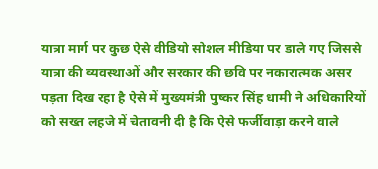यात्रा मार्ग पर कुछ ऐसे वीडियो सोशल मीडिया पर डाले गए जिससे यात्रा की व्यवस्थाओं और सरकार की छवि पर नकारात्मक असर पड़ता दिख रहा है ऐसे में मुख्यमंत्री पुष्कर सिंह धामी ने अधिकारियों को सख्त लहजे में चेतावनी दी है कि ऐसे फर्जीवाड़ा करने वाले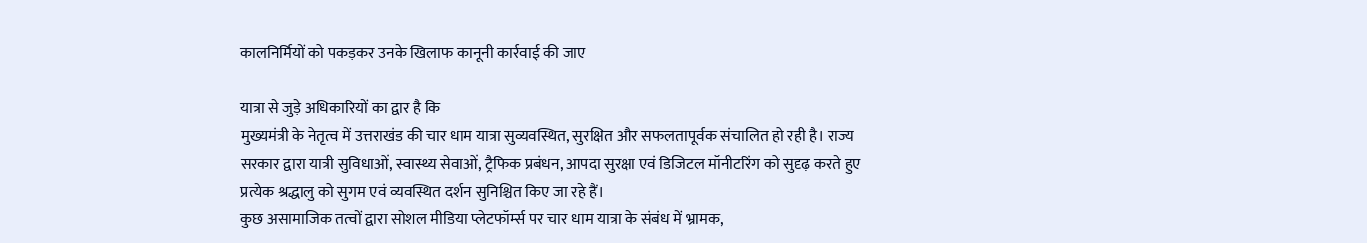कालनिर्मियों को पकड़कर उनके खिलाफ कानूनी कार्रवाई की जाए

यात्रा से जुड़े अधिकारियों का द्वार है कि
मुख्यमंत्री के नेतृत्व में उत्तराखंड की चार धाम यात्रा सुव्यवस्थित, सुरक्षित और सफलतापूर्वक संचालित हो रही है। राज्य सरकार द्वारा यात्री सुविधाओं, स्वास्थ्य सेवाओं, ट्रैफिक प्रबंधन, आपदा सुरक्षा एवं डिजिटल मॉनीटरिंग को सुदृढ़ करते हुए प्रत्येक श्रद्धालु को सुगम एवं व्यवस्थित दर्शन सुनिश्चित किए जा रहे हैं।
कुछ असामाजिक तत्वों द्वारा सोशल मीडिया प्लेटफॉर्म्स पर चार धाम यात्रा के संबंध में भ्रामक,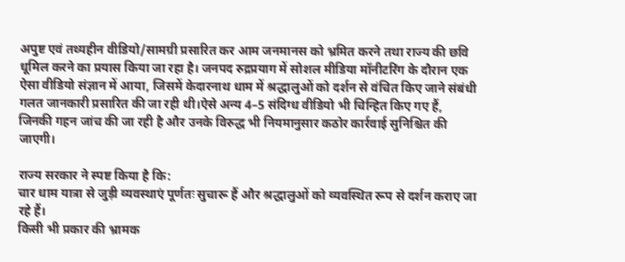अपुष्ट एवं तथ्यहीन वीडियो/सामग्री प्रसारित कर आम जनमानस को भ्रमित करने तथा राज्य की छवि धूमिल करने का प्रयास किया जा रहा है। जनपद रुद्रप्रयाग में सोशल मीडिया मॉनीटरिंग के दौरान एक ऐसा वीडियो संज्ञान में आया, जिसमें केदारनाथ धाम में श्रद्धालुओं को दर्शन से वंचित किए जाने संबंधी गलत जानकारी प्रसारित की जा रही थी।ऐसे अन्य 4–5 संदिग्ध वीडियो भी चिन्हित किए गए हैं, जिनकी गहन जांच की जा रही है और उनके विरुद्ध भी नियमानुसार कठोर कार्रवाई सुनिश्चित की जाएगी।

राज्य सरकार ने स्पष्ट किया है कि:
चार धाम यात्रा से जुड़ी व्यवस्थाएं पूर्णतः सुचारू हैं और श्रद्धालुओं को व्यवस्थित रूप से दर्शन कराए जा रहे हैं।
किसी भी प्रकार की भ्रामक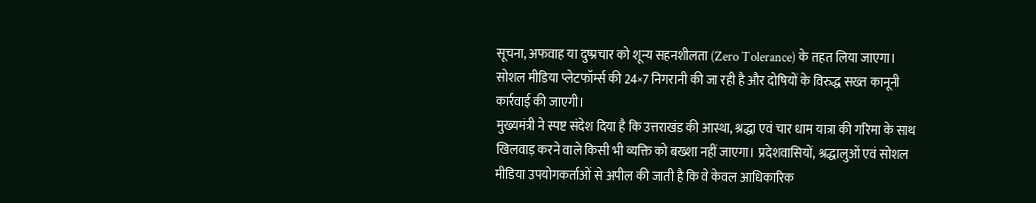सूचना, अफवाह या दुष्प्रचार को शून्य सहनशीलता (Zero Tolerance) के तहत लिया जाएगा।
सोशल मीडिया प्लेटफॉर्म्स की 24×7 निगरानी की जा रही है और दोषियों के विरुद्ध सख्त कानूनी कार्रवाई की जाएगी।
मुख्यमंत्री ने स्पष्ट संदेश दिया है कि उत्तराखंड की आस्था, श्रद्धा एवं चार धाम यात्रा की गरिमा के साथ खिलवाड़ करने वाले किसी भी व्यक्ति को बख्शा नहीं जाएगा। प्रदेशवासियों, श्रद्धालुओं एवं सोशल मीडिया उपयोगकर्ताओं से अपील की जाती है कि वे केवल आधिकारिक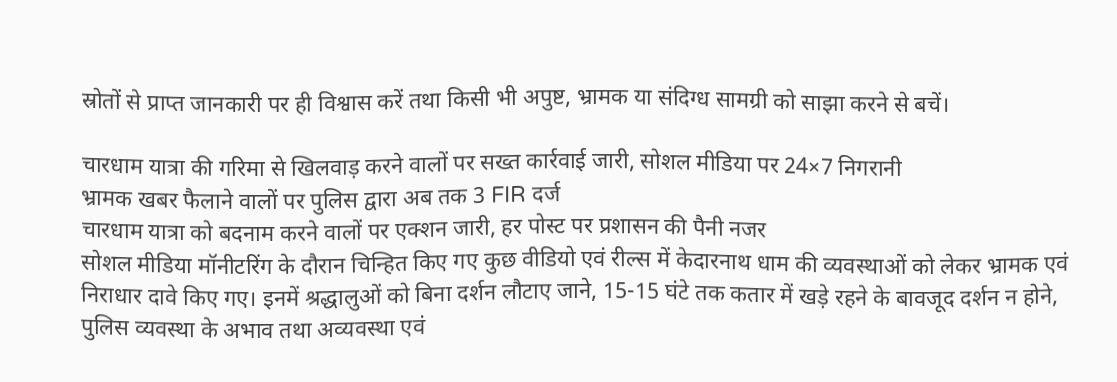स्रोतों से प्राप्त जानकारी पर ही विश्वास करें तथा किसी भी अपुष्ट, भ्रामक या संदिग्ध सामग्री को साझा करने से बचें।

चारधाम यात्रा की गरिमा से खिलवाड़ करने वालों पर सख्त कार्रवाई जारी, सोशल मीडिया पर 24×7 निगरानी
भ्रामक खबर फैलाने वालों पर पुलिस द्वारा अब तक 3 FIR दर्ज
चारधाम यात्रा को बदनाम करने वालों पर एक्शन जारी, हर पोस्ट पर प्रशासन की पैनी नजर
सोशल मीडिया मॉनीटरिंग के दौरान चिन्हित किए गए कुछ वीडियो एवं रील्स में केदारनाथ धाम की व्यवस्थाओं को लेकर भ्रामक एवं निराधार दावे किए गए। इनमें श्रद्धालुओं को बिना दर्शन लौटाए जाने, 15-15 घंटे तक कतार में खड़े रहने के बावजूद दर्शन न होने, पुलिस व्यवस्था के अभाव तथा अव्यवस्था एवं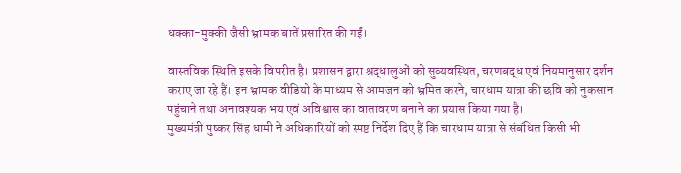धक्का-मुक्की जैसी भ्रामक बातें प्रसारित की गईं।

वास्तविक स्थिति इसके विपरीत है। प्रशासन द्वारा श्रद्धालुओं को सुव्यवस्थित, चरणबद्ध एवं नियमानुसार दर्शन कराए जा रहे हैं। इन भ्रामक वीडियो के माध्यम से आमजन को भ्रमित करने, चारधाम यात्रा की छवि को नुकसान पहुंचाने तथा अनावश्यक भय एवं अविश्वास का वातावरण बनाने का प्रयास किया गया है।
मुख्यमंत्री पुष्कर सिंह धामी ने अधिकारियों को स्पष्ट निर्देश दिए हैं कि चारधाम यात्रा से संबंधित किसी भी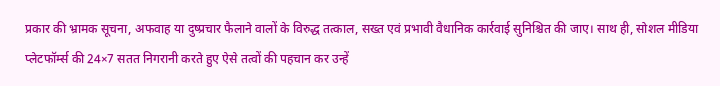प्रकार की भ्रामक सूचना, अफवाह या दुष्प्रचार फैलाने वालों के विरुद्ध तत्काल, सख्त एवं प्रभावी वैधानिक कार्रवाई सुनिश्चित की जाए। साथ ही, सोशल मीडिया प्लेटफॉर्म्स की 24×7 सतत निगरानी करते हुए ऐसे तत्वों की पहचान कर उन्हें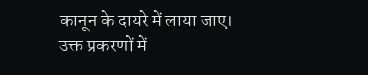कानून के दायरे में लाया जाए।
उक्त प्रकरणों में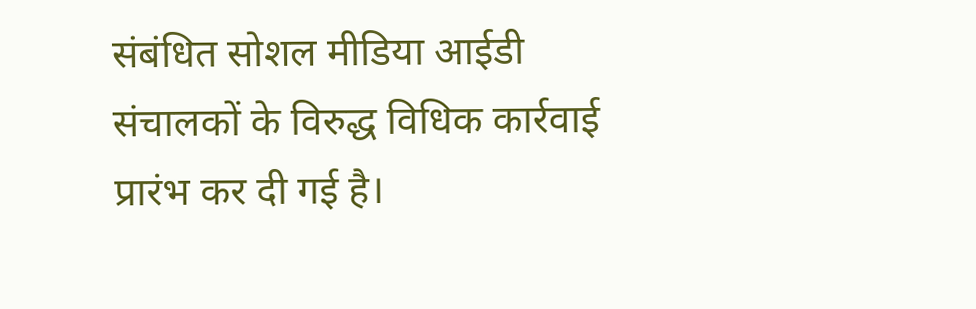संबंधित सोशल मीडिया आईडी संचालकों के विरुद्ध विधिक कार्रवाई प्रारंभ कर दी गई है।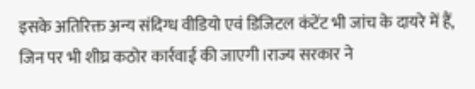इसके अतिरिक्त अन्य संदिग्ध वीडियो एवं डिजिटल कंटेंट भी जांच के दायरे में हैं, जिन पर भी शीघ्र कठोर कार्रवाई की जाएगी।राज्य सरकार ने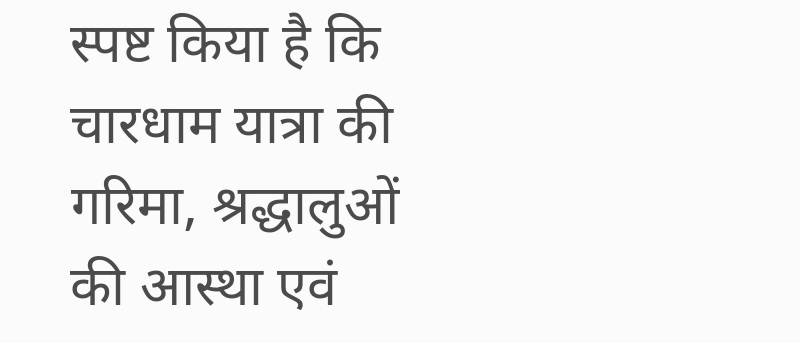स्पष्ट किया है कि चारधाम यात्रा की गरिमा, श्रद्धालुओं की आस्था एवं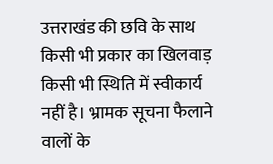उत्तराखंड की छवि के साथ किसी भी प्रकार का खिलवाड़ किसी भी स्थिति में स्वीकार्य नहीं है। भ्रामक सूचना फैलाने वालों के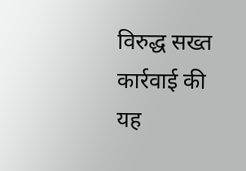विरुद्ध सख्त कार्रवाई की यह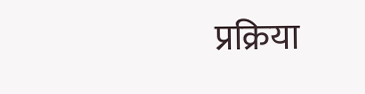प्रक्रिया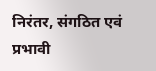निरंतर, संगठित एवं प्रभावी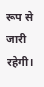रूप से जारी रहेगी।